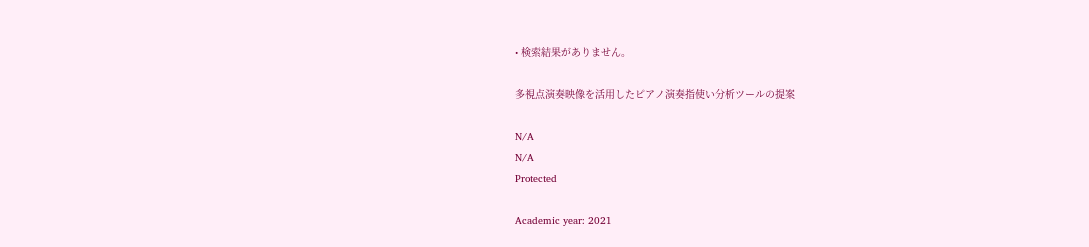• 検索結果がありません。

多視点演奏映像を活用したピアノ演奏指使い分析ツールの提案

N/A
N/A
Protected

Academic year: 2021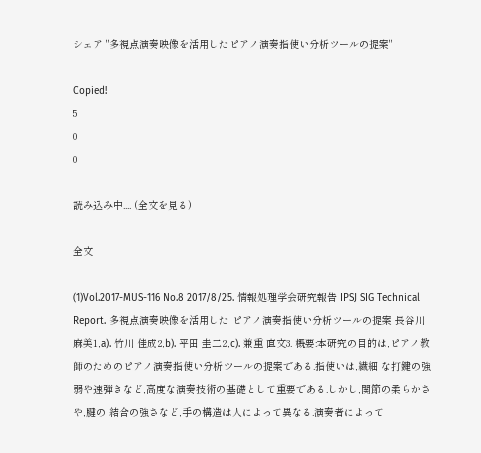シェア "多視点演奏映像を活用したピアノ演奏指使い分析ツールの提案"

Copied!
5
0
0

読み込み中.... (全文を見る)

全文

(1)Vol.2017-MUS-116 No.8 2017/8/25. 情報処理学会研究報告 IPSJ SIG Technical Report. 多視点演奏映像を活用した ピアノ演奏指使い分析ツールの提案 長谷川 麻美1,a). 竹川 佳成2,b). 平田 圭二2,c). 兼重 直文3. 概要:本研究の目的は,ピアノ教師のためのピアノ演奏指使い分析ツールの提案である.指使いは,繊細 な打鍵の強弱や速弾きなど,高度な演奏技術の基礎として重要である.しかし,関節の柔らかさや,腱の 結合の強さなど,手の構造は人によって異なる.演奏者によって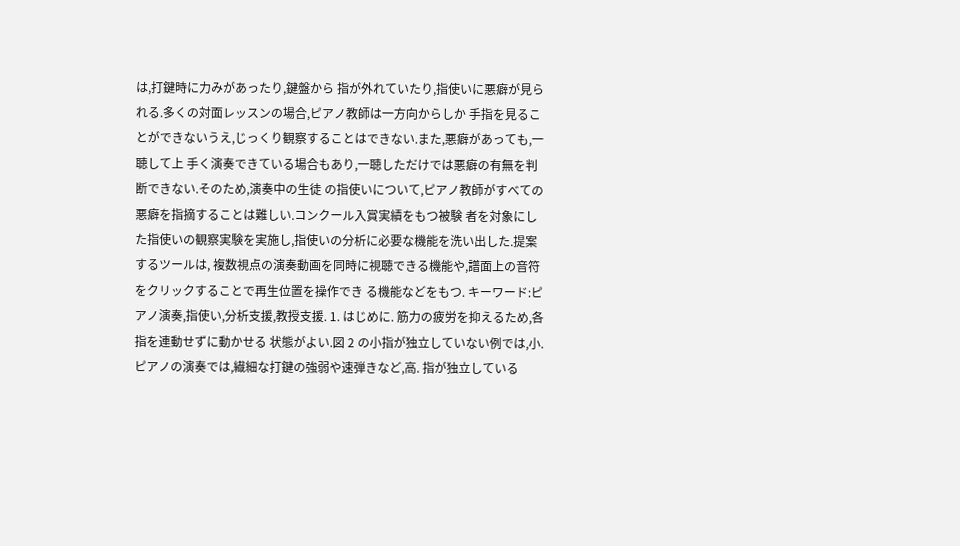は,打鍵時に力みがあったり,鍵盤から 指が外れていたり,指使いに悪癖が見られる.多くの対面レッスンの場合,ピアノ教師は一方向からしか 手指を見ることができないうえ,じっくり観察することはできない.また,悪癖があっても,一聴して上 手く演奏できている場合もあり,一聴しただけでは悪癖の有無を判断できない.そのため,演奏中の生徒 の指使いについて,ピアノ教師がすべての悪癖を指摘することは難しい.コンクール入賞実績をもつ被験 者を対象にした指使いの観察実験を実施し,指使いの分析に必要な機能を洗い出した.提案するツールは, 複数視点の演奏動画を同時に視聴できる機能や,譜面上の音符をクリックすることで再生位置を操作でき る機能などをもつ. キーワード:ピアノ演奏,指使い,分析支援,教授支援. 1. はじめに. 筋力の疲労を抑えるため,各指を連動せずに動かせる 状態がよい.図 2 の小指が独立していない例では,小. ピアノの演奏では,繊細な打鍵の強弱や速弾きなど,高. 指が独立している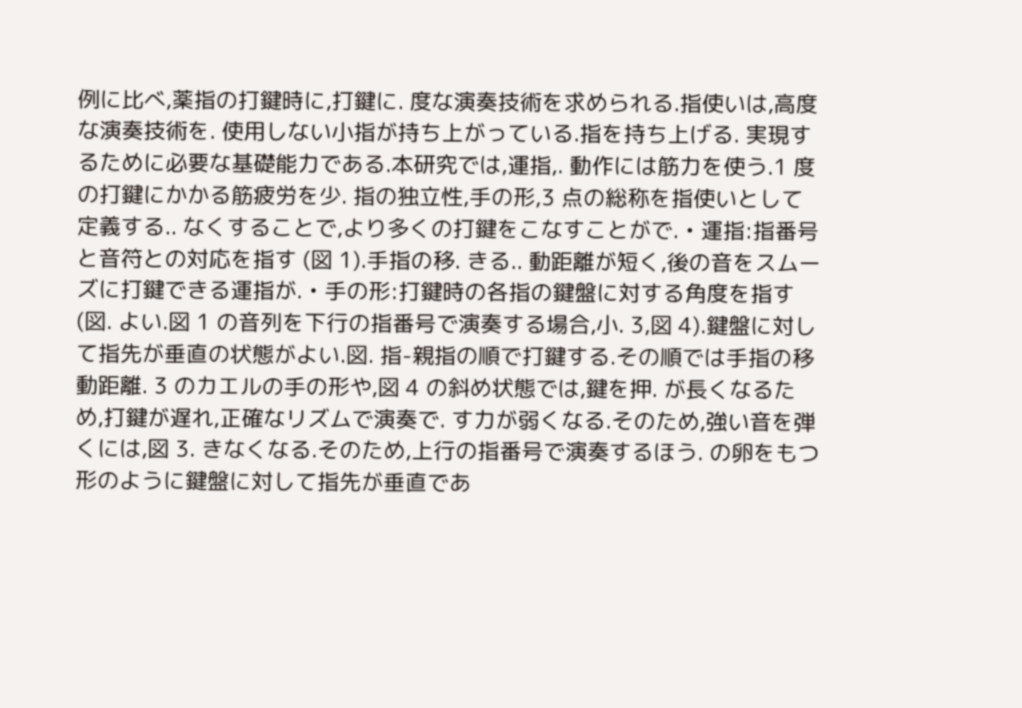例に比べ,薬指の打鍵時に,打鍵に. 度な演奏技術を求められる.指使いは,高度な演奏技術を. 使用しない小指が持ち上がっている.指を持ち上げる. 実現するために必要な基礎能力である.本研究では,運指,. 動作には筋力を使う.1 度の打鍵にかかる筋疲労を少. 指の独立性,手の形,3 点の総称を指使いとして定義する.. なくすることで,より多くの打鍵をこなすことがで. • 運指:指番号と音符との対応を指す (図 1).手指の移. きる.. 動距離が短く,後の音をスムーズに打鍵できる運指が. • 手の形:打鍵時の各指の鍵盤に対する角度を指す (図. よい.図 1 の音列を下行の指番号で演奏する場合,小. 3,図 4).鍵盤に対して指先が垂直の状態がよい.図. 指-親指の順で打鍵する.その順では手指の移動距離. 3 のカエルの手の形や,図 4 の斜め状態では,鍵を押. が長くなるため,打鍵が遅れ,正確なリズムで演奏で. す力が弱くなる.そのため,強い音を弾くには,図 3. きなくなる.そのため,上行の指番号で演奏するほう. の卵をもつ形のように鍵盤に対して指先が垂直であ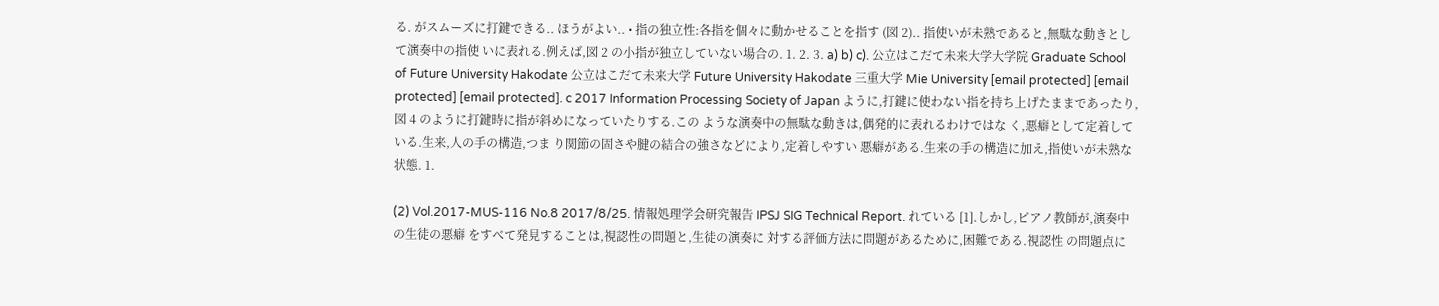る. がスムーズに打鍵できる.. ほうがよい.. • 指の独立性:各指を個々に動かせることを指す (図 2).. 指使いが未熟であると,無駄な動きとして演奏中の指使 いに表れる.例えば,図 2 の小指が独立していない場合の. 1. 2. 3. a) b) c). 公立はこだて未来大学大学院 Graduate School of Future University Hakodate 公立はこだて未来大学 Future University Hakodate 三重大学 Mie University [email protected] [email protected] [email protected]. c 2017 Information Processing Society of Japan ように,打鍵に使わない指を持ち上げたままであったり, 図 4 のように打鍵時に指が斜めになっていたりする.この ような演奏中の無駄な動きは,偶発的に表れるわけではな く,悪癖として定着している.生来,人の手の構造,つま り関節の固さや腱の結合の強さなどにより,定着しやすい 悪癖がある.生来の手の構造に加え,指使いが未熟な状態. 1.

(2) Vol.2017-MUS-116 No.8 2017/8/25. 情報処理学会研究報告 IPSJ SIG Technical Report. れている [1].しかし,ピアノ教師が,演奏中の生徒の悪癖 をすべて発見することは,視認性の問題と,生徒の演奏に 対する評価方法に問題があるために,困難である.視認性 の問題点に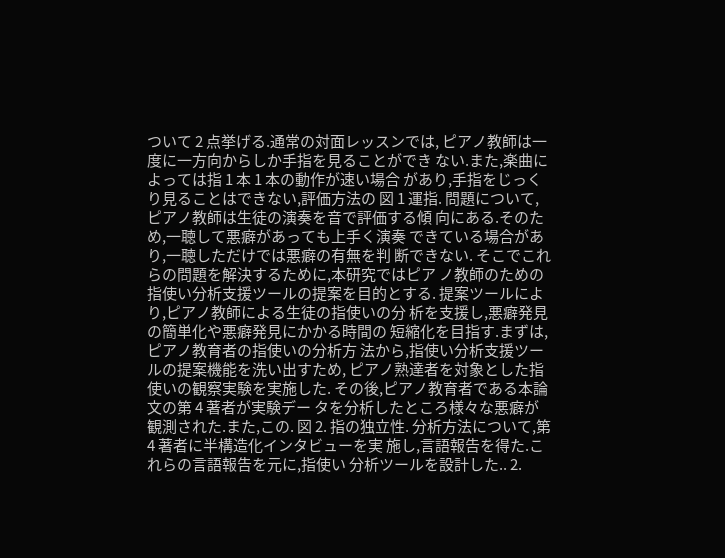ついて 2 点挙げる.通常の対面レッスンでは, ピアノ教師は一度に一方向からしか手指を見ることができ ない.また,楽曲によっては指 1 本 1 本の動作が速い場合 があり,手指をじっくり見ることはできない,評価方法の 図 1 運指. 問題について,ピアノ教師は生徒の演奏を音で評価する傾 向にある.そのため,一聴して悪癖があっても上手く演奏 できている場合があり,一聴しただけでは悪癖の有無を判 断できない. そこでこれらの問題を解決するために,本研究ではピア ノ教師のための指使い分析支援ツールの提案を目的とする. 提案ツールにより,ピアノ教師による生徒の指使いの分 析を支援し,悪癖発見の簡単化や悪癖発見にかかる時間の 短縮化を目指す.まずは,ピアノ教育者の指使いの分析方 法から,指使い分析支援ツールの提案機能を洗い出すため, ピアノ熟達者を対象とした指使いの観察実験を実施した. その後,ピアノ教育者である本論文の第 4 著者が実験デー タを分析したところ様々な悪癖が観測された.また,この. 図 2. 指の独立性. 分析方法について,第 4 著者に半構造化インタビューを実 施し,言語報告を得た.これらの言語報告を元に,指使い 分析ツールを設計した.. 2.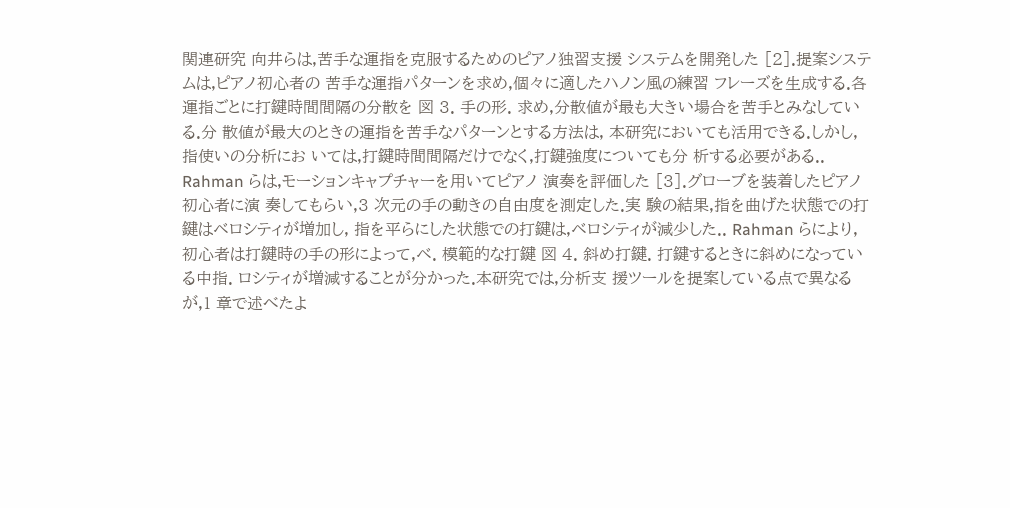関連研究 向井らは,苦手な運指を克服するためのピアノ独習支援 システムを開発した [2].提案システムは,ピアノ初心者の 苦手な運指パターンを求め,個々に適したハノン風の練習 フレーズを生成する.各運指ごとに打鍵時間間隔の分散を 図 3. 手の形. 求め,分散値が最も大きい場合を苦手とみなしている.分 散値が最大のときの運指を苦手なパターンとする方法は, 本研究においても活用できる.しかし,指使いの分析にお いては,打鍵時間間隔だけでなく,打鍵強度についても分 析する必要がある.. Rahman らは,モーションキャプチャーを用いてピアノ 演奏を評価した [3].グローブを装着したピアノ初心者に演 奏してもらい,3 次元の手の動きの自由度を測定した.実 験の結果,指を曲げた状態での打鍵はベロシティが増加し, 指を平らにした状態での打鍵は,ベロシティが減少した.. Rahman らにより,初心者は打鍵時の手の形によって,ベ. 模範的な打鍵 図 4. 斜め打鍵. 打鍵するときに斜めになっている中指. ロシティが増減することが分かった.本研究では,分析支 援ツールを提案している点で異なるが,1 章で述べたよ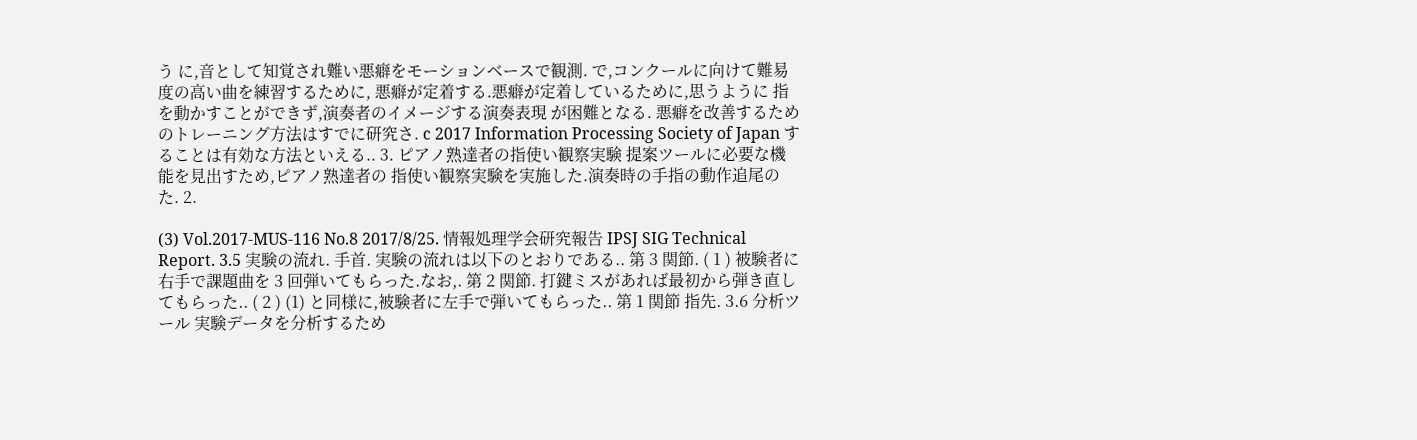う に,音として知覚され難い悪癖をモーションベースで観測. で,コンクールに向けて難易度の高い曲を練習するために, 悪癖が定着する.悪癖が定着しているために,思うように 指を動かすことができず,演奏者のイメージする演奏表現 が困難となる. 悪癖を改善するためのトレーニング方法はすでに研究さ. c 2017 Information Processing Society of Japan することは有効な方法といえる.. 3. ピアノ熟達者の指使い観察実験 提案ツールに必要な機能を見出すため,ピアノ熟達者の 指使い観察実験を実施した.演奏時の手指の動作追尾のた. 2.

(3) Vol.2017-MUS-116 No.8 2017/8/25. 情報処理学会研究報告 IPSJ SIG Technical Report. 3.5 実験の流れ. 手首. 実験の流れは以下のとおりである.. 第 3 関節. ( 1 ) 被験者に右手で課題曲を 3 回弾いてもらった.なお,. 第 2 関節. 打鍵ミスがあれば最初から弾き直してもらった.. ( 2 ) (1) と同様に,被験者に左手で弾いてもらった.. 第 1 関節 指先. 3.6 分析ツール 実験データを分析するため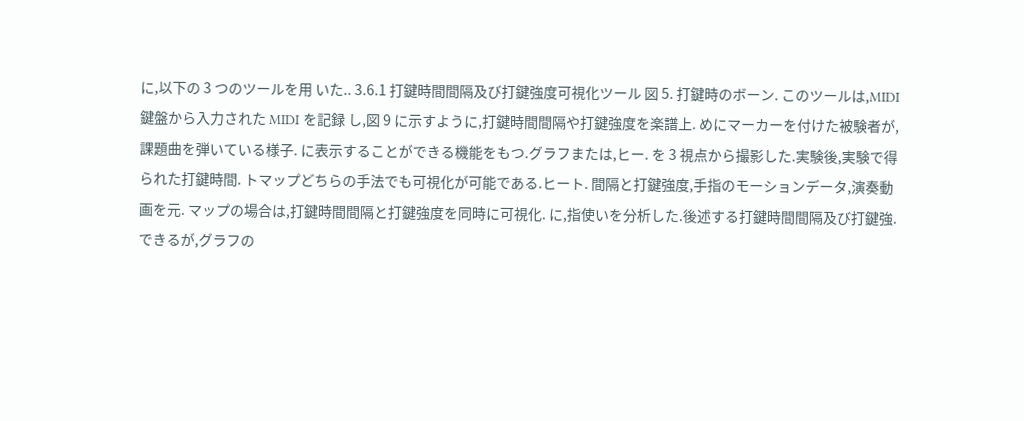に,以下の 3 つのツールを用 いた.. 3.6.1 打鍵時間間隔及び打鍵強度可視化ツール 図 5. 打鍵時のボーン. このツールは,MIDI 鍵盤から入力された MIDI を記録 し,図 9 に示すように,打鍵時間間隔や打鍵強度を楽譜上. めにマーカーを付けた被験者が,課題曲を弾いている様子. に表示することができる機能をもつ.グラフまたは,ヒー. を 3 視点から撮影した.実験後,実験で得られた打鍵時間. トマップどちらの手法でも可視化が可能である.ヒート. 間隔と打鍵強度,手指のモーションデータ,演奏動画を元. マップの場合は,打鍵時間間隔と打鍵強度を同時に可視化. に,指使いを分析した.後述する打鍵時間間隔及び打鍵強. できるが,グラフの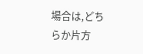場合は,どちらか片方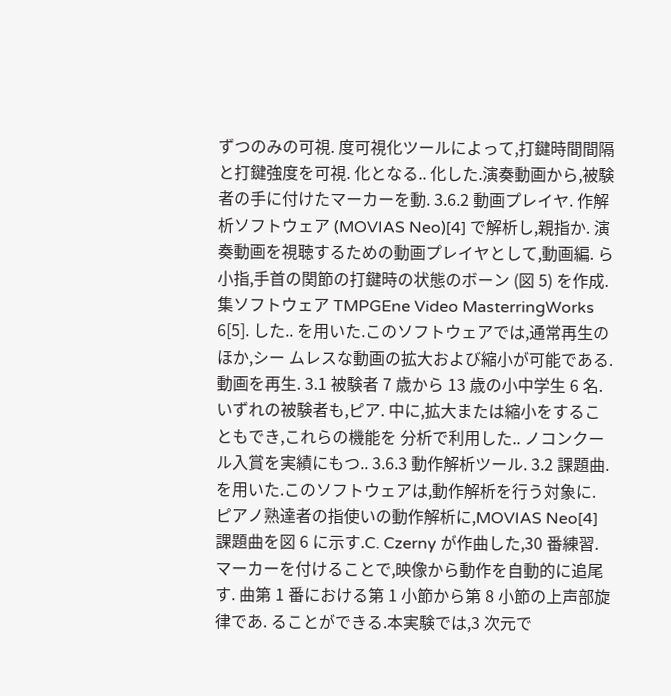ずつのみの可視. 度可視化ツールによって,打鍵時間間隔と打鍵強度を可視. 化となる.. 化した.演奏動画から,被験者の手に付けたマーカーを動. 3.6.2 動画プレイヤ. 作解析ソフトウェア (MOVIAS Neo)[4] で解析し,親指か. 演奏動画を視聴するための動画プレイヤとして,動画編. ら小指,手首の関節の打鍵時の状態のボーン (図 5) を作成. 集ソフトウェア TMPGEne Video MasterringWorks 6[5]. した.. を用いた.このソフトウェアでは,通常再生のほか,シー ムレスな動画の拡大および縮小が可能である.動画を再生. 3.1 被験者 7 歳から 13 歳の小中学生 6 名.いずれの被験者も,ピア. 中に,拡大または縮小をすることもでき,これらの機能を 分析で利用した.. ノコンクール入賞を実績にもつ.. 3.6.3 動作解析ツール. 3.2 課題曲. を用いた.このソフトウェアは,動作解析を行う対象に. ピアノ熟達者の指使いの動作解析に,MOVIAS Neo[4] 課題曲を図 6 に示す.C. Czerny が作曲した,30 番練習. マーカーを付けることで,映像から動作を自動的に追尾す. 曲第 1 番における第 1 小節から第 8 小節の上声部旋律であ. ることができる.本実験では,3 次元で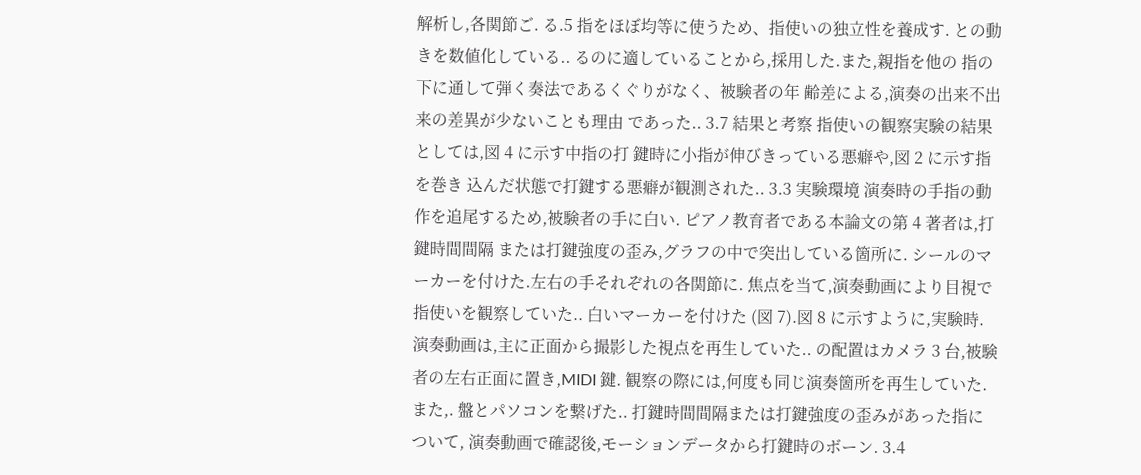解析し,各関節ご. る.5 指をほぼ均等に使うため、指使いの独立性を養成す. との動きを数値化している.. るのに適していることから,採用した.また,親指を他の 指の下に通して弾く奏法であるくぐりがなく、被験者の年 齢差による,演奏の出来不出来の差異が少ないことも理由 であった.. 3.7 結果と考察 指使いの観察実験の結果としては,図 4 に示す中指の打 鍵時に小指が伸びきっている悪癖や,図 2 に示す指を巻き 込んだ状態で打鍵する悪癖が観測された.. 3.3 実験環境 演奏時の手指の動作を追尾するため,被験者の手に白い. ピアノ教育者である本論文の第 4 著者は,打鍵時間間隔 または打鍵強度の歪み,グラフの中で突出している箇所に. シールのマーカーを付けた.左右の手それぞれの各関節に. 焦点を当て,演奏動画により目視で指使いを観察していた.. 白いマーカーを付けた (図 7).図 8 に示すように,実験時. 演奏動画は,主に正面から撮影した視点を再生していた.. の配置はカメラ 3 台,被験者の左右正面に置き,MIDI 鍵. 観察の際には,何度も同じ演奏箇所を再生していた.また,. 盤とパソコンを繋げた.. 打鍵時間間隔または打鍵強度の歪みがあった指について, 演奏動画で確認後,モーションデータから打鍵時のボーン. 3.4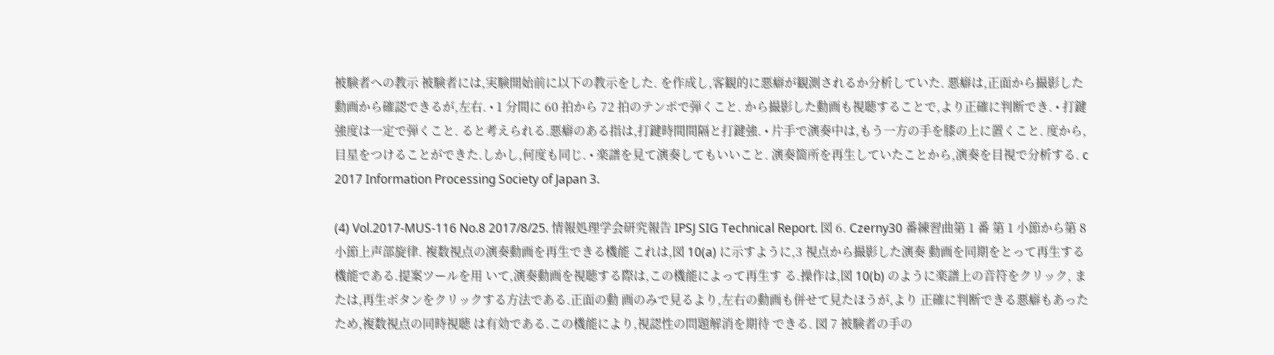被験者への教示 被験者には,実験開始前に以下の教示をした. を作成し,客観的に悪癖が観測されるか分析していた. 悪癖は,正面から撮影した動画から確認できるが,左右. • 1 分間に 60 拍から 72 拍のテンポで弾くこと. から撮影した動画も視聴することで,より正確に判断でき. • 打鍵強度は一定で弾くこと. ると考えられる.悪癖のある指は,打鍵時間間隔と打鍵強. • 片手で演奏中は,もう一方の手を膝の上に置くこと. 度から,目星をつけることができた.しかし,何度も同じ. • 楽譜を見て演奏してもいいこと. 演奏箇所を再生していたことから,演奏を目視で分析する. c 2017 Information Processing Society of Japan 3.

(4) Vol.2017-MUS-116 No.8 2017/8/25. 情報処理学会研究報告 IPSJ SIG Technical Report. 図 6. Czerny30 番練習曲第 1 番 第 1 小節から第 8 小節上声部旋律. 複数視点の演奏動画を再生できる機能 これは,図 10(a) に示すように,3 視点から撮影した演奏 動画を同期をとって再生する機能である.提案ツールを用 いて,演奏動画を視聴する際は,この機能によって再生す る.操作は,図 10(b) のように楽譜上の音符をクリック, または,再生ボタンをクリックする方法である.正面の動 画のみで見るより,左右の動画も併せて見たほうが,より 正確に判断できる悪癖もあったため,複数視点の同時視聴 は有効である.この機能により,視認性の問題解消を期待 できる. 図 7 被験者の手の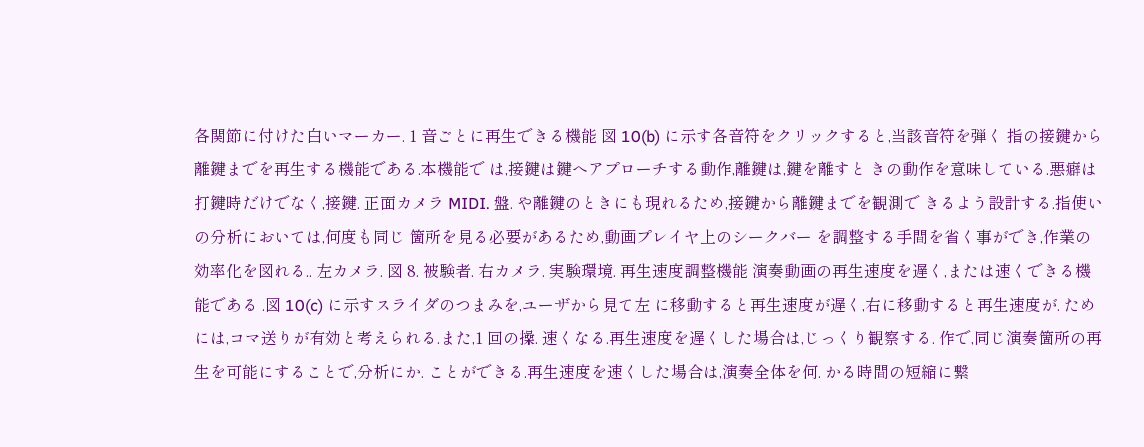各関節に付けた白いマーカー. 1 音ごとに再生できる機能 図 10(b) に示す各音符をクリックすると,当該音符を弾く 指の接鍵から離鍵までを再生する機能である.本機能で は,接鍵は鍵へアプローチする動作,離鍵は,鍵を離すと きの動作を意味している.悪癖は打鍵時だけでなく,接鍵. 正面カメラ MIDI. 盤. や離鍵のときにも現れるため,接鍵から離鍵までを観測で きるよう設計する.指使いの分析においては,何度も同じ 箇所を見る必要があるため,動画プレイヤ上のシークバー を調整する手間を省く事ができ,作業の効率化を図れる.. 左カメラ. 図 8. 被験者. 右カメラ. 実験環境. 再生速度調整機能 演奏動画の再生速度を遅く,または速くできる機能である .図 10(c) に示すスライダのつまみを,ユーザから見て左 に移動すると再生速度が遅く,右に移動すると再生速度が. ためには,コマ送りが有効と考えられる.また,1 回の操. 速くなる.再生速度を遅くした場合は,じっくり観察する. 作で,同じ演奏箇所の再生を可能にすることで,分析にか. ことができる.再生速度を速くした場合は,演奏全体を何. かる時間の短縮に繋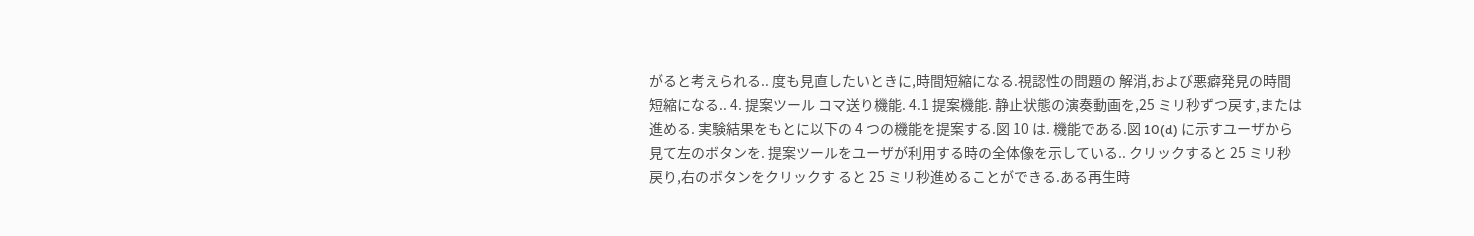がると考えられる.. 度も見直したいときに,時間短縮になる.視認性の問題の 解消,および悪癖発見の時間短縮になる.. 4. 提案ツール コマ送り機能. 4.1 提案機能. 静止状態の演奏動画を,25 ミリ秒ずつ戻す,または進める. 実験結果をもとに以下の 4 つの機能を提案する.図 10 は. 機能である.図 10(d) に示すユーザから見て左のボタンを. 提案ツールをユーザが利用する時の全体像を示している.. クリックすると 25 ミリ秒戻り,右のボタンをクリックす ると 25 ミリ秒進めることができる.ある再生時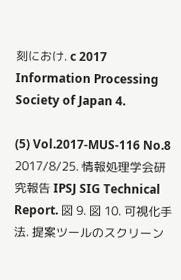刻におけ. c 2017 Information Processing Society of Japan 4.

(5) Vol.2017-MUS-116 No.8 2017/8/25. 情報処理学会研究報告 IPSJ SIG Technical Report. 図 9. 図 10. 可視化手法. 提案ツールのスクリーン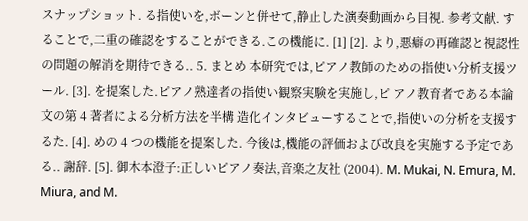スナップショット. る指使いを,ボーンと併せて,静止した演奏動画から目視. 参考文献. することで,二重の確認をすることができる.この機能に. [1] [2]. より,悪癖の再確認と視認性の問題の解消を期待できる.. 5. まとめ 本研究では,ピアノ教師のための指使い分析支援ツール. [3]. を提案した.ピアノ熟達者の指使い観察実験を実施し,ピ アノ教育者である本論文の第 4 著者による分析方法を半構 造化インタビューすることで,指使いの分析を支援するた. [4]. めの 4 つの機能を提案した. 今後は,機能の評価および改良を実施する予定である.. 謝辞. [5]. 御木本澄子:正しいピアノ奏法,音楽之友社 (2004). M. Mukai, N. Emura, M. Miura, and M.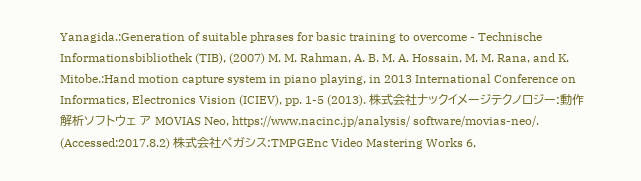Yanagida.:Generation of suitable phrases for basic training to overcome - Technische Informationsbibliothek (TIB), (2007) M. M. Rahman, A. B. M. A. Hossain, M. M. Rana, and K. Mitobe.:Hand motion capture system in piano playing, in 2013 International Conference on Informatics, Electronics Vision (ICIEV), pp. 1-5 (2013). 株式会社ナックイメージテクノロジー:動作解析ソフトウェ ア MOVIAS Neo, https://www.nacinc.jp/analysis/ software/movias-neo/. (Accessed:2017.8.2) 株式会社ペガシス:TMPGEnc Video Mastering Works 6,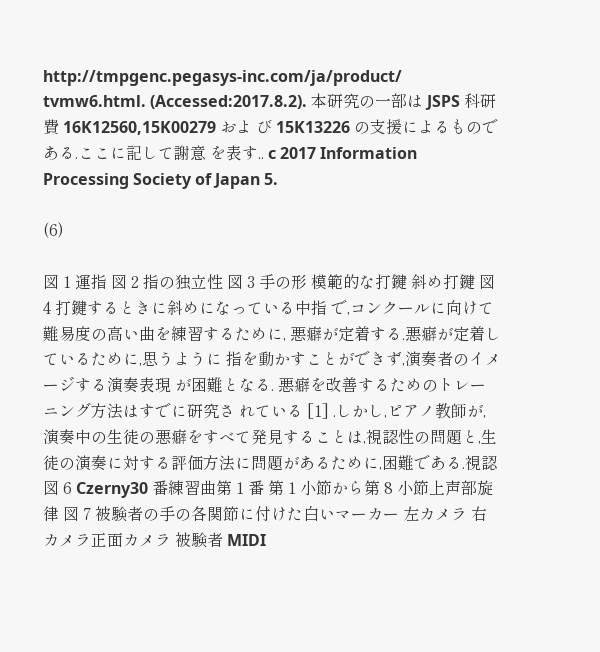http://tmpgenc.pegasys-inc.com/ja/product/ tvmw6.html. (Accessed:2017.8.2). 本研究の一部は JSPS 科研費 16K12560,15K00279 およ び 15K13226 の支援によるものである.ここに記して謝意 を表す.. c 2017 Information Processing Society of Japan 5.

(6)

図 1 運指 図 2 指の独立性 図 3 手の形 模範的な打鍵 斜め打鍵 図 4 打鍵するときに斜めになっている中指 で,コンクールに向けて難易度の高い曲を練習するために, 悪癖が定着する.悪癖が定着しているために,思うように 指を動かすことができず,演奏者のイメージする演奏表現 が困難となる. 悪癖を改善するためのトレーニング方法はすでに研究さ れている [1] .しかし,ピアノ教師が,演奏中の生徒の悪癖をすべて発見することは,視認性の問題と,生徒の演奏に対する評価方法に問題があるために,困難である.視認
図 6 Czerny30 番練習曲第 1 番 第 1 小節から第 8 小節上声部旋律 図 7 被験者の手の各関節に付けた白いマーカー 左カメラ 右カメラ正面カメラ 被験者 MIDI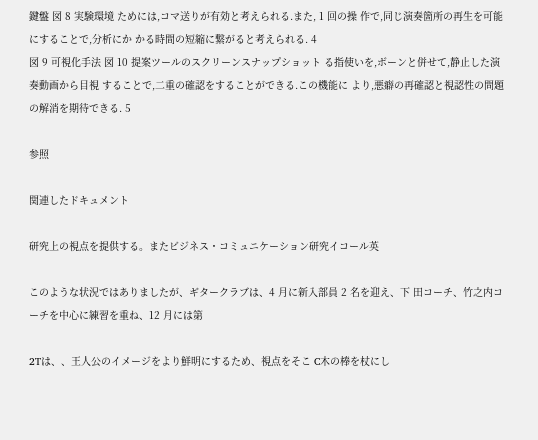鍵盤 図 8 実験環境 ためには,コマ送りが有効と考えられる.また, 1 回の操 作で,同じ演奏箇所の再生を可能にすることで,分析にか かる時間の短縮に繋がると考えられる. 4
図 9 可視化手法 図 10 提案ツールのスクリーンスナップショット る指使いを,ボーンと併せて,静止した演奏動画から目視 することで,二重の確認をすることができる.この機能に より,悪癖の再確認と視認性の問題の解消を期待できる. 5

参照

関連したドキュメント

研究上の視点を提供する。またビジネス・コミュニケーション研究イコール英

このような状況ではありましたが、ギタークラブは、4 月に新入部員 2 名を迎え、下 田コーチ、竹之内コーチを中心に練習を重ね、12 月には第

2Tは、、王人公のイメージをより鮮明にするため、視点をそこ C木の棒を杖にし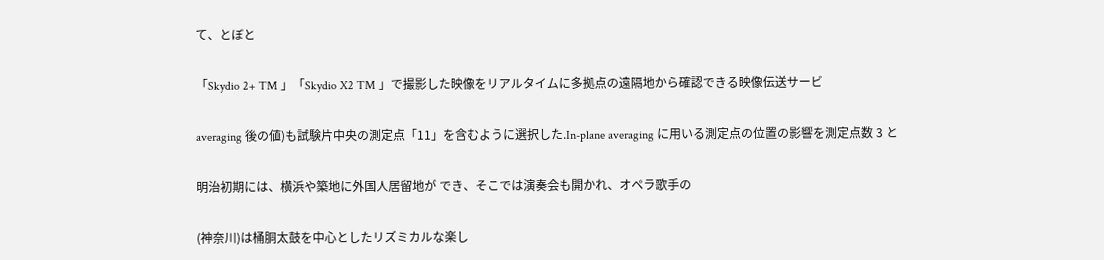て、とぼと

「Skydio 2+ TM 」「Skydio X2 TM 」で撮影した映像をリアルタイムに多拠点の遠隔地から確認できる映像伝送サービ

averaging 後の値)も試験片中央の測定点「11」を含むように選択した.In-plane averaging に用いる測定点の位置の影響を測定点数 3 と

明治初期には、横浜や築地に外国人居留地が でき、そこでは演奏会も開かれ、オペラ歌手の

(神奈川)は桶胴太鼓を中心としたリズミカルな楽し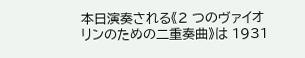本日演奏される《2 つのヴァイオリンのための二重奏曲》は 1931